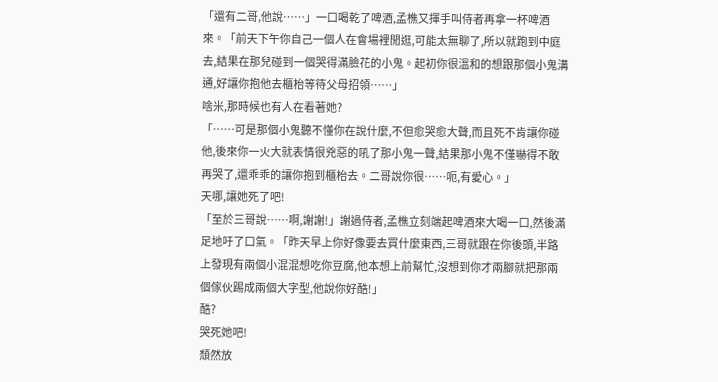「還有二哥,他說……」一口喝乾了啤酒,孟樵又揮手叫侍者再拿一杯啤酒來。「前天下午你自己一個人在會場裡閒逛,可能太無聊了,所以就跑到中庭去,結果在那兒碰到一個哭得滿臉花的小鬼。起初你很溫和的想跟那個小鬼溝通,好讓你抱他去櫃枱等待父母招領……」
啥米,那時候也有人在看著她?
「……可是那個小鬼聽不懂你在說什麼,不但愈哭愈大聲,而且死不肯讓你碰他,後來你一火大就表情很兇惡的吼了那小鬼一聲,結果那小鬼不僅嚇得不敢再哭了,還乖乖的讓你抱到櫃枱去。二哥說你很……呃,有愛心。」
天哪,讓她死了吧!
「至於三哥說……啊,謝謝!」謝過侍者,孟樵立刻端起啤酒來大喝一口,然後滿足地吁了口氣。「昨天早上你好像要去買什麼東西,三哥就跟在你後頭,半路上發現有兩個小混混想吃你豆腐,他本想上前幫忙,沒想到你才兩腳就把那兩個傢伙踢成兩個大字型,他說你好酷!」
酷?
哭死她吧!
頹然放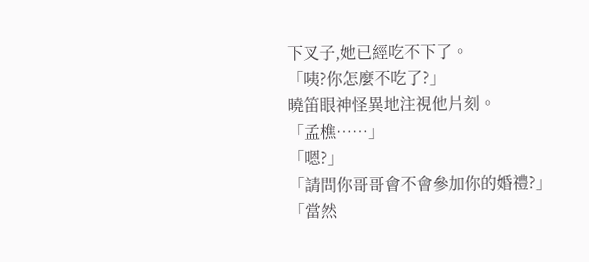下叉子,她已經吃不下了。
「咦?你怎麼不吃了?」
曉笛眼神怪異地注視他片刻。
「孟樵……」
「嗯?」
「請問你哥哥會不會參加你的婚禮?」
「當然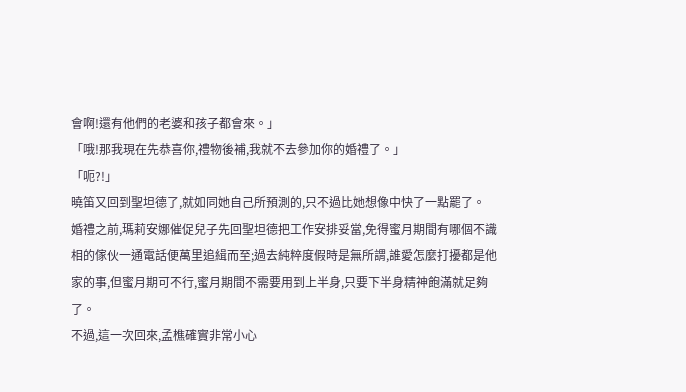會啊!還有他們的老婆和孩子都會來。」
「哦!那我現在先恭喜你,禮物後補,我就不去參加你的婚禮了。」
「呃?!」
曉笛又回到聖坦德了,就如同她自己所預測的,只不過比她想像中快了一點罷了。
婚禮之前,瑪莉安娜催促兒子先回聖坦德把工作安排妥當,免得蜜月期間有哪個不識相的傢伙一通電話便萬里追緝而至;過去純粹度假時是無所謂,誰愛怎麼打擾都是他家的事,但蜜月期可不行,蜜月期間不需要用到上半身,只要下半身精神飽滿就足夠了。
不過,這一次回來,孟樵確實非常小心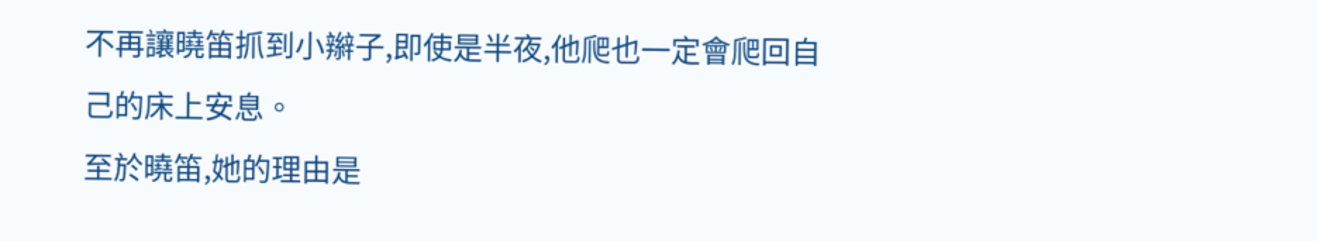不再讓曉笛抓到小辮子,即使是半夜,他爬也一定會爬回自己的床上安息。
至於曉笛,她的理由是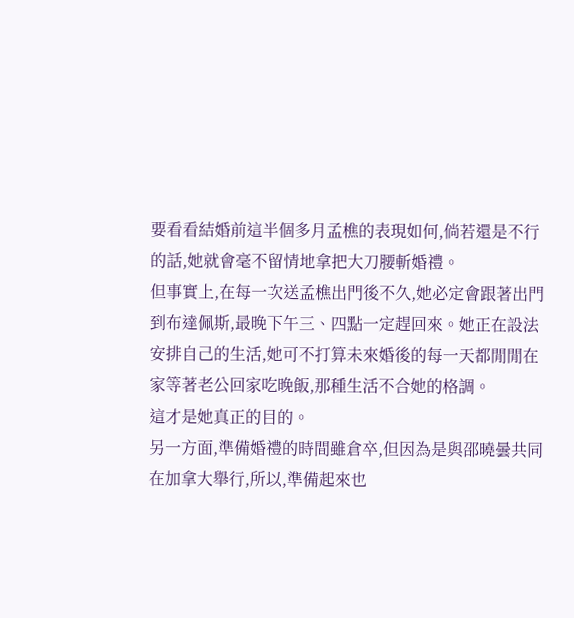要看看結婚前這半個多月孟樵的表現如何,倘若還是不行的話,她就會毫不留情地拿把大刀腰斬婚禮。
但事實上,在每一次送孟樵出門後不久,她必定會跟著出門到布達佩斯,最晚下午三、四點一定趕回來。她正在設法安排自己的生活,她可不打算未來婚後的每一天都閒閒在家等著老公回家吃晚飯,那種生活不合她的格調。
這才是她真正的目的。
另一方面,準備婚禮的時間雖倉卒,但因為是與邵曉曇共同在加拿大舉行,所以,準備起來也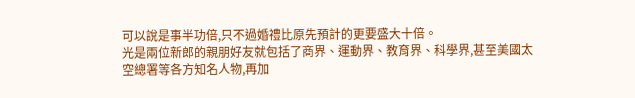可以說是事半功倍,只不過婚禮比原先預計的更要盛大十倍。
光是兩位新郎的親朋好友就包括了商界、運動界、教育界、科學界,甚至美國太空總署等各方知名人物,再加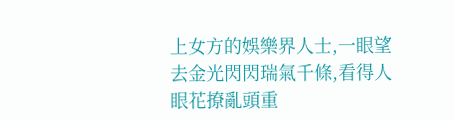上女方的娛樂界人士,一眼望去金光閃閃瑞氣千條,看得人眼花撩亂頭重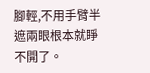腳輕,不用手臂半遮兩眼根本就睜不開了。